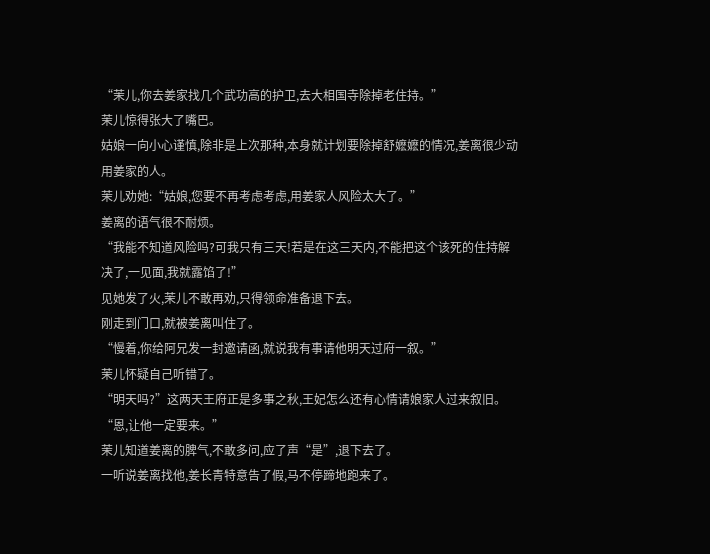“茉儿,你去姜家找几个武功高的护卫,去大相国寺除掉老住持。”
茉儿惊得张大了嘴巴。
姑娘一向小心谨慎,除非是上次那种,本身就计划要除掉舒嬷嬷的情况,姜离很少动用姜家的人。
茉儿劝她:“姑娘,您要不再考虑考虑,用姜家人风险太大了。”
姜离的语气很不耐烦。
“我能不知道风险吗?可我只有三天!若是在这三天内,不能把这个该死的住持解决了,一见面,我就露馅了!”
见她发了火,茉儿不敢再劝,只得领命准备退下去。
刚走到门口,就被姜离叫住了。
“慢着,你给阿兄发一封邀请函,就说我有事请他明天过府一叙。”
茉儿怀疑自己听错了。
“明天吗?”这两天王府正是多事之秋,王妃怎么还有心情请娘家人过来叙旧。
“恩,让他一定要来。”
茉儿知道姜离的脾气,不敢多问,应了声“是”,退下去了。
一听说姜离找他,姜长青特意告了假,马不停蹄地跑来了。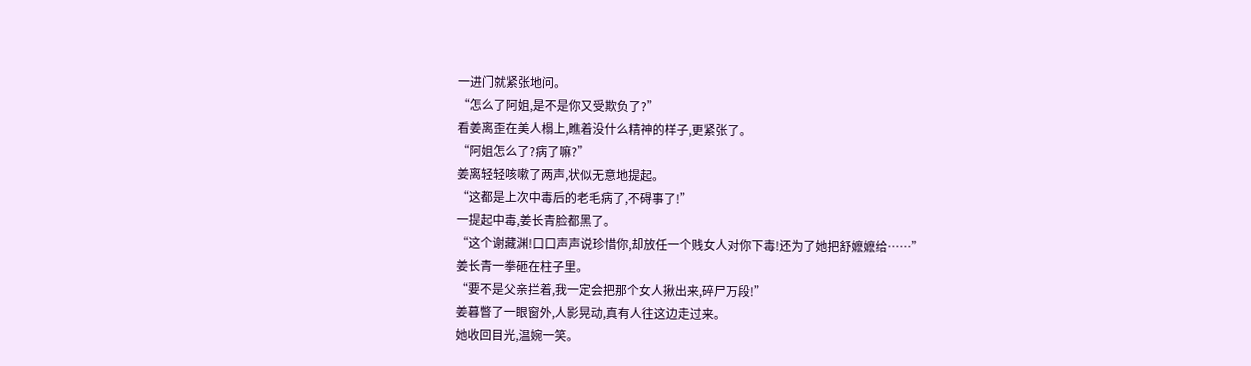一进门就紧张地问。
“怎么了阿姐,是不是你又受欺负了?”
看姜离歪在美人榻上,瞧着没什么精神的样子,更紧张了。
“阿姐怎么了?病了嘛?”
姜离轻轻咳嗽了两声,状似无意地提起。
“这都是上次中毒后的老毛病了,不碍事了!”
一提起中毒,姜长青脸都黑了。
“这个谢藏渊!口口声声说珍惜你,却放任一个贱女人对你下毒!还为了她把舒嬷嬷给……”
姜长青一拳砸在柱子里。
“要不是父亲拦着,我一定会把那个女人揪出来,碎尸万段!”
姜暮瞥了一眼窗外,人影晃动,真有人往这边走过来。
她收回目光,温婉一笑。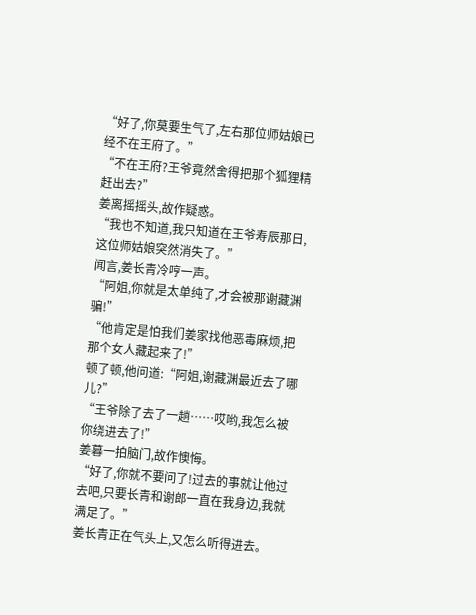“好了,你莫要生气了,左右那位师姑娘已经不在王府了。”
“不在王府?王爷竟然舍得把那个狐狸精赶出去?”
姜离摇摇头,故作疑惑。
“我也不知道,我只知道在王爷寿辰那日,这位师姑娘突然消失了。”
闻言,姜长青冷哼一声。
“阿姐,你就是太单纯了,才会被那谢藏渊骗!”
“他肯定是怕我们姜家找他恶毒麻烦,把那个女人藏起来了!”
顿了顿,他问道:“阿姐,谢藏渊最近去了哪儿?”
“王爷除了去了一趟……哎哟,我怎么被你绕进去了!”
姜暮一拍脑门,故作懊悔。
“好了,你就不要问了!过去的事就让他过去吧,只要长青和谢郎一直在我身边,我就满足了。”
姜长青正在气头上,又怎么听得进去。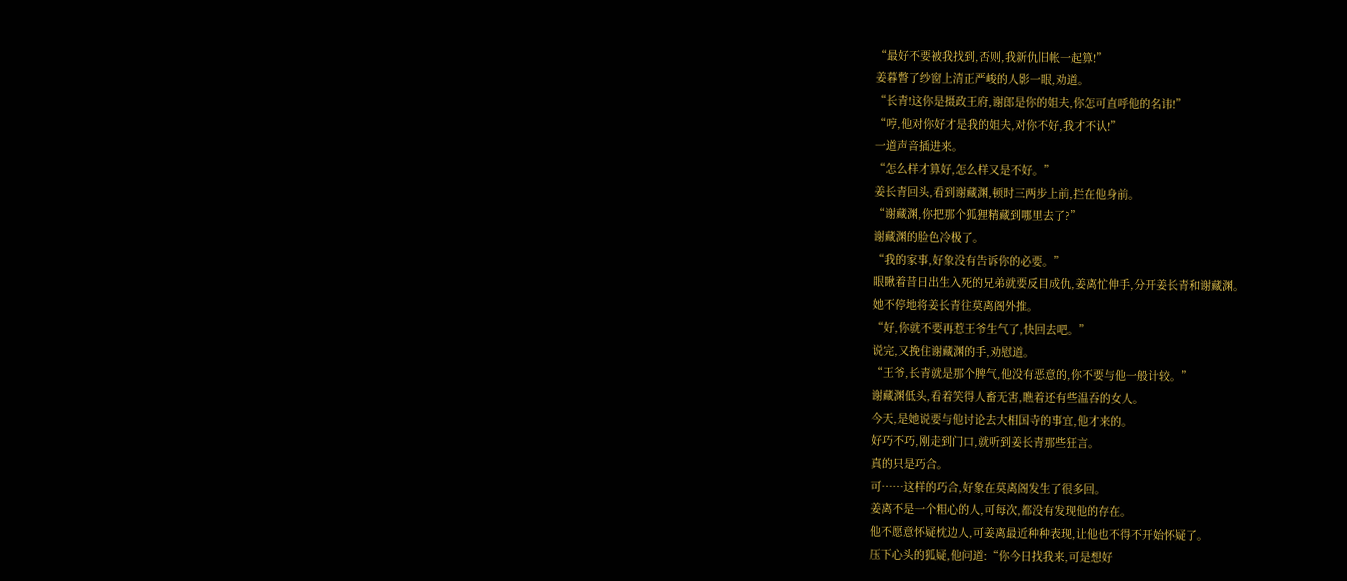“最好不要被我找到,否则,我新仇旧帐一起算!”
姜暮瞥了纱窗上清正严峻的人影一眼,劝道。
“长青!这你是摄政王府,谢郎是你的姐夫,你怎可直呼他的名讳!”
“哼,他对你好才是我的姐夫,对你不好,我才不认!”
一道声音插进来。
“怎么样才算好,怎么样又是不好。”
姜长青回头,看到谢藏渊,顿时三两步上前,拦在他身前。
“谢藏渊,你把那个狐狸精藏到哪里去了?”
谢藏渊的脸色冷极了。
“我的家事,好象没有告诉你的必要。”
眼瞅着昔日出生入死的兄弟就要反目成仇,姜离忙伸手,分开姜长青和谢藏渊。
她不停地将姜长青往莫离阁外推。
“好,你就不要再惹王爷生气了,快回去吧。”
说完,又挽住谢藏渊的手,劝慰道。
“王爷,长青就是那个脾气,他没有恶意的,你不要与他一般计较。”
谢藏渊低头,看着笑得人畜无害,瞧着还有些温吞的女人。
今天,是她说要与他讨论去大相国寺的事宜,他才来的。
好巧不巧,刚走到门口,就听到姜长青那些狂言。
真的只是巧合。
可……这样的巧合,好象在莫离阁发生了很多回。
姜离不是一个粗心的人,可每次,都没有发现他的存在。
他不愿意怀疑枕边人,可姜离最近种种表现,让他也不得不开始怀疑了。
压下心头的狐疑,他问道:“你今日找我来,可是想好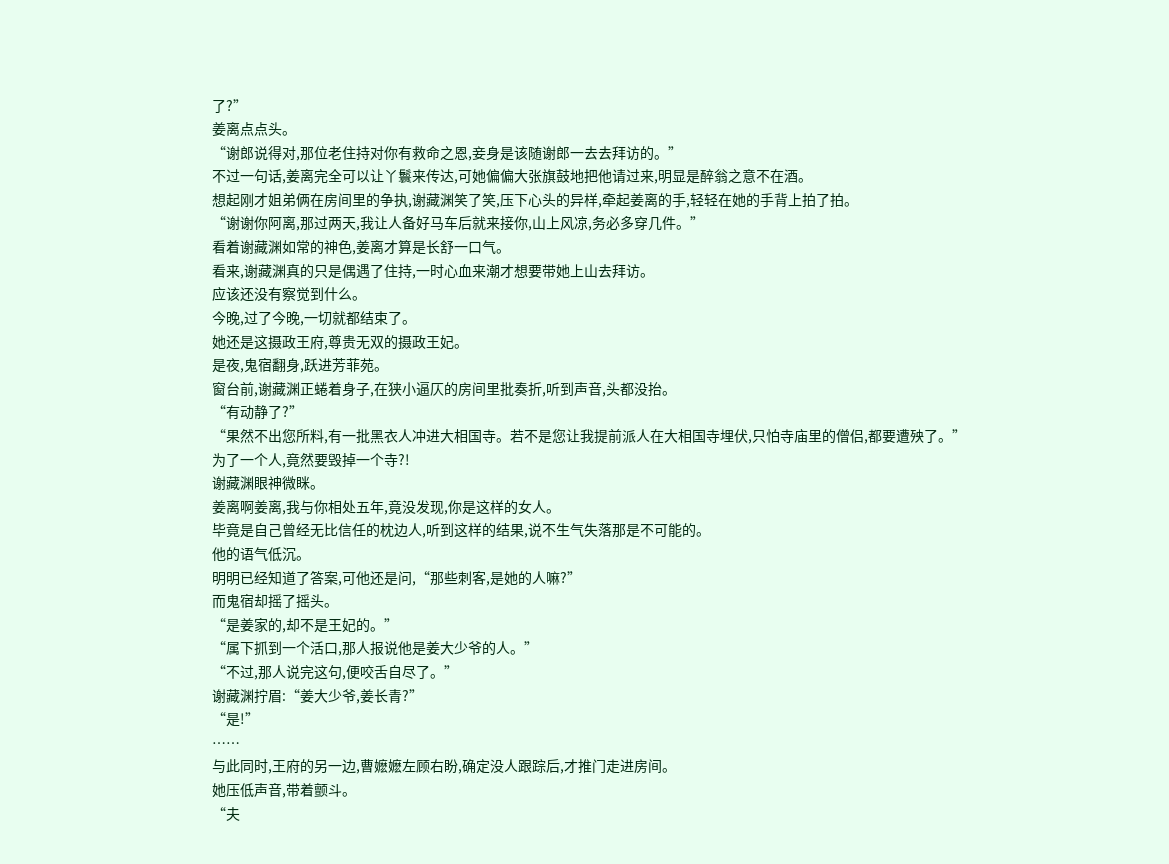了?”
姜离点点头。
“谢郎说得对,那位老住持对你有救命之恩,妾身是该随谢郎一去去拜访的。”
不过一句话,姜离完全可以让丫鬟来传达,可她偏偏大张旗鼓地把他请过来,明显是醉翁之意不在酒。
想起刚才姐弟俩在房间里的争执,谢藏渊笑了笑,压下心头的异样,牵起姜离的手,轻轻在她的手背上拍了拍。
“谢谢你阿离,那过两天,我让人备好马车后就来接你,山上风凉,务必多穿几件。”
看着谢藏渊如常的神色,姜离才算是长舒一口气。
看来,谢藏渊真的只是偶遇了住持,一时心血来潮才想要带她上山去拜访。
应该还没有察觉到什么。
今晚,过了今晚,一切就都结束了。
她还是这摄政王府,尊贵无双的摄政王妃。
是夜,鬼宿翻身,跃进芳菲苑。
窗台前,谢藏渊正蜷着身子,在狭小逼仄的房间里批奏折,听到声音,头都没抬。
“有动静了?”
“果然不出您所料,有一批黑衣人冲进大相国寺。若不是您让我提前派人在大相国寺埋伏,只怕寺庙里的僧侣,都要遭殃了。”
为了一个人,竟然要毁掉一个寺?!
谢藏渊眼神微眯。
姜离啊姜离,我与你相处五年,竟没发现,你是这样的女人。
毕竟是自己曾经无比信任的枕边人,听到这样的结果,说不生气失落那是不可能的。
他的语气低沉。
明明已经知道了答案,可他还是问,“那些刺客,是她的人嘛?”
而鬼宿却摇了摇头。
“是姜家的,却不是王妃的。”
“属下抓到一个活口,那人报说他是姜大少爷的人。”
“不过,那人说完这句,便咬舌自尽了。”
谢藏渊拧眉:“姜大少爷,姜长青?”
“是!”
……
与此同时,王府的另一边,曹嬷嬷左顾右盼,确定没人跟踪后,才推门走进房间。
她压低声音,带着颤斗。
“夫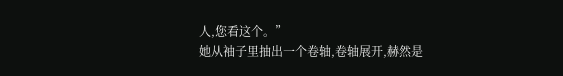人,您看这个。”
她从袖子里抽出一个卷轴,卷轴展开,赫然是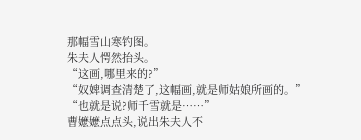那幅雪山寒钓图。
朱夫人愕然抬头。
“这画,哪里来的?”
“奴婢调查清楚了,这幅画,就是师姑娘所画的。”
“也就是说?师千雪就是……”
曹嬷嬷点点头,说出朱夫人不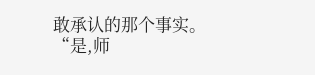敢承认的那个事实。
“是,师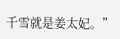千雪就是姜太妃。”